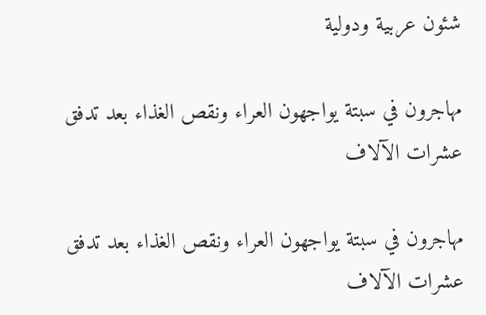شئون عربية ودولية

مهاجرون في سبتة يواجهون العراء ونقص الغذاء بعد تدفق عشرات الآلاف

مهاجرون في سبتة يواجهون العراء ونقص الغذاء بعد تدفق عشرات الآلاف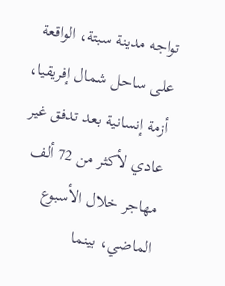تواجه مدينة سبتة، الواقعة على ساحل شمال إفريقيا، أزمة إنسانية بعد تدفق غير عادي لأكثر من 72 ألف مهاجر خلال الأسبوع الماضي، بينما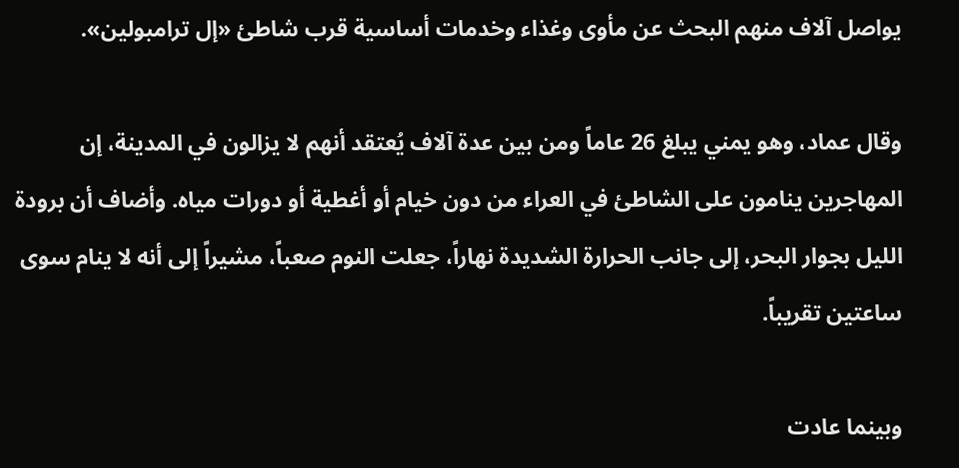يواصل آلاف منهم البحث عن مأوى وغذاء وخدمات أساسية قرب شاطئ «إل ترامبولين».

وقال عماد، وهو يمني يبلغ 26 عاماً ومن بين عدة آلاف يُعتقد أنهم لا يزالون في المدينة، إن المهاجرين ينامون على الشاطئ في العراء من دون خيام أو أغطية أو دورات مياه. وأضاف أن برودة الليل بجوار البحر، إلى جانب الحرارة الشديدة نهاراً، جعلت النوم صعباً، مشيراً إلى أنه لا ينام سوى ساعتين تقريباً.

وبينما عادت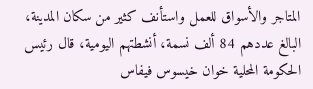المتاجر والأسواق للعمل واستأنف كثير من سكان المدينة، البالغ عددهم 84 ألف نسمة، أنشطتهم اليومية، قال رئيس الحكومة المحلية خوان خيسوس فيفاس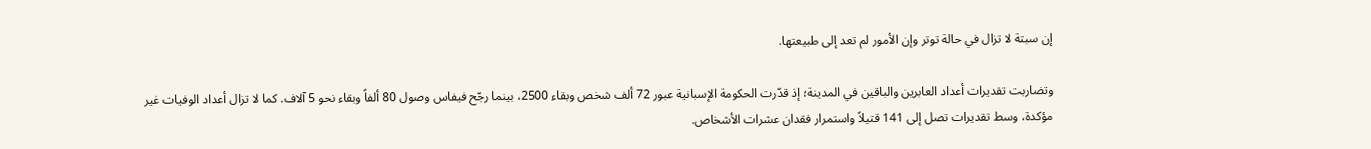إن سبتة لا تزال في حالة توتر وإن الأمور لم تعد إلى طبيعتها.

وتضاربت تقديرات أعداد العابرين والباقين في المدينة؛ إذ قدّرت الحكومة الإسبانية عبور 72 ألف شخص وبقاء 2500، بينما رجّح فيفاس وصول 80 ألفاً وبقاء نحو 5 آلاف. كما لا تزال أعداد الوفيات غير مؤكدة، وسط تقديرات تصل إلى 141 قتيلاً واستمرار فقدان عشرات الأشخاص.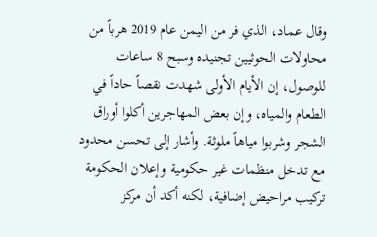وقال عماد، الذي فر من اليمن عام 2019 هرباً من محاولات الحوثيين تجنيده وسبح 8 ساعات للوصول، إن الأيام الأولى شهدت نقصاً حاداً في الطعام والمياه، وإن بعض المهاجرين أكلوا أوراق الشجر وشربوا مياهاً ملوثة. وأشار إلى تحسن محدود مع تدخل منظمات غير حكومية وإعلان الحكومة تركيب مراحيض إضافية، لكنه أكد أن مركز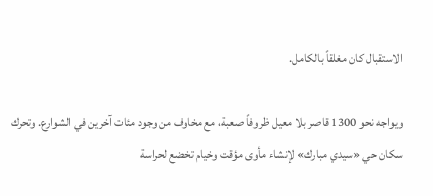الاستقبال كان مغلقاً بالكامل.

ويواجه نحو 1300 قاصر بلا معيل ظروفاً صعبة، مع مخاوف من وجود مئات آخرين في الشوارع. وتحرك سكان حي «سيدي مبارك» لإنشاء مأوى مؤقت وخيام تخضع لحراسة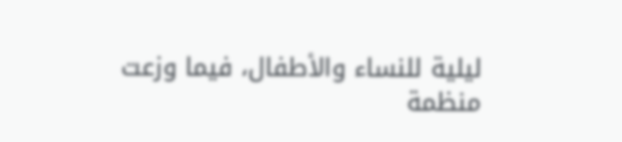ليلية للنساء والأطفال، فيما وزعت منظمة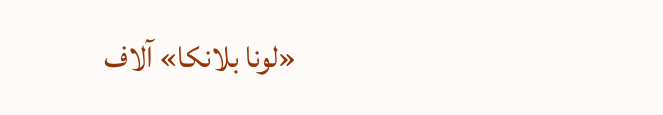«لونا بلانكا» آلاف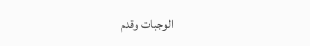الوجبات وقدم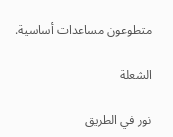متطوعون مساعدات أساسية.

الشعلة

نور في الطريق